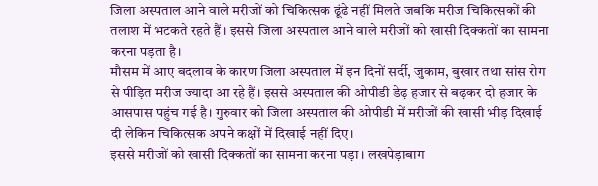जिला अस्पताल आने वाले मरीजों को चिकित्सक ढूंढे नहीं मिलते जबकि मरीज चिकित्सकों की तलाश में भटकते रहते हैं। इससे जिला अस्पताल आने वाले मरीजों को खासी दिक्कतों का सामना करना पड़ता है।
मौसम में आए बदलाव के कारण जिला अस्पताल में इन दिनों सर्दी, जुकाम, बुखार तथा सांस रोग से पीड़ित मरीज ज्यादा आ रहे हैं। इससे अस्पताल की ओपीडी डेढ़ हजार से बढ़कर दो हजार के आसपास पहुंच गई है। गुरुवार को जिला अस्पताल की ओपीडी में मरीजों की खासी भीड़ दिखाई दी लेकिन चिकित्सक अपने कक्षों में दिखाई नहीं दिए।
इससे मरीजों को खासी दिक्कतों का सामना करना पड़ा। लखपेड़ाबाग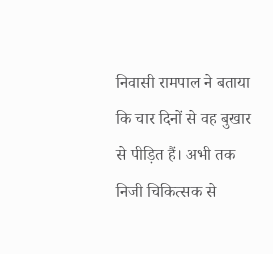निवासी रामपाल ने बताया कि चार दिनों से वह बुखार से पीड़ित हैं। अभी तक निजी चिकित्सक से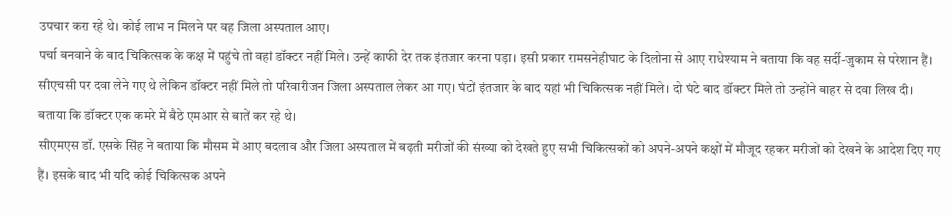उपचार करा रहे थे। कोई लाभ न मिलने पर वह जिला अस्पताल आए।
पर्चा बनवाने के बाद चिकित्सक के कक्ष में पहुंचे तो वहां डॉक्टर नहीं मिले। उन्हें काफी देर तक इंतजार करना पड़ा। इसी प्रकार रामसनेहीघाट के दिलोना से आए राधेश्याम ने बताया कि वह सर्दी-जुकाम से परेशान हैं।
सीएचसी पर दवा लेने गए थे लेकिन डॉक्टर नहीं मिले तो परिवारीजन जिला अस्पताल लेकर आ गए। घंटों इंतजार के बाद यहां भी चिकित्सक नहीं मिले। दो घंटे बाद डॉक्टर मिले तो उन्होंने बाहर से दवा लिख दी। बताया कि डॉक्टर एक कमरे में बैठे एमआर से बातें कर रहे थे।
सीएमएस डॉ. एसके सिंह ने बताया कि मौसम में आए बदलाव और जिला अस्पताल में बढ़ती मरीजों की संख्या को देखते हुए सभी चिकित्सकों को अपने-अपने कक्षों में मौजूद रहकर मरीजों को देखने के आदेश दिए गए हैं। इसके बाद भी यदि कोई चिकित्सक अपने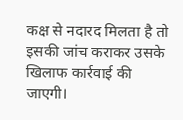कक्ष से नदारद मिलता है तो इसकी जांच कराकर उसके खिलाफ कार्रवाई की जाएगी।